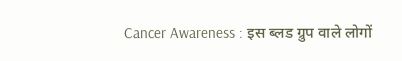Cancer Awareness : इस ब्लड ग्रुप वाले लोगों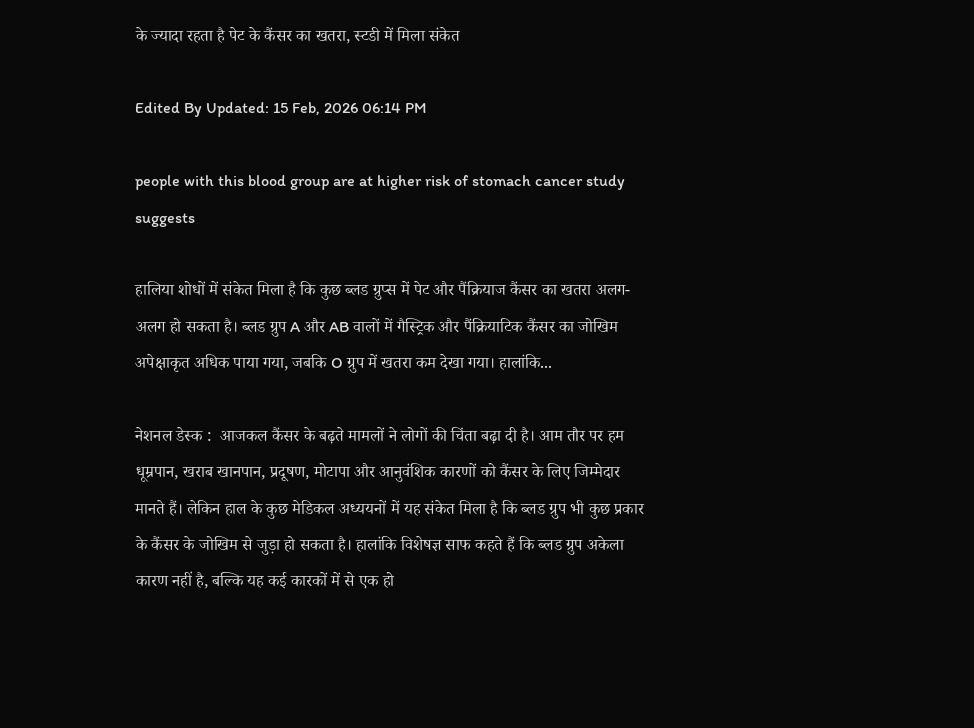के ज्यादा रहता है पेट के कैंसर का खतरा, स्टडी में मिला संकेत

Edited By Updated: 15 Feb, 2026 06:14 PM

people with this blood group are at higher risk of stomach cancer study suggests

हालिया शोधों में संकेत मिला है कि कुछ ब्लड ग्रुप्स में पेट और पैंक्रियाज कैंसर का खतरा अलग-अलग हो सकता है। ब्लड ग्रुप A और AB वालों में गैस्ट्रिक और पैंक्रियाटिक कैंसर का जोखिम अपेक्षाकृत अधिक पाया गया, जबकि O ग्रुप में खतरा कम देखा गया। हालांकि...

नेशनल डेस्क :  आजकल कैंसर के बढ़ते मामलों ने लोगों की चिंता बढ़ा दी है। आम तौर पर हम धूम्रपान, खराब खानपान, प्रदूषण, मोटापा और आनुवंशिक कारणों को कैंसर के लिए जिम्मेदार मानते हैं। लेकिन हाल के कुछ मेडिकल अध्ययनों में यह संकेत मिला है कि ब्लड ग्रुप भी कुछ प्रकार के कैंसर के जोखिम से जुड़ा हो सकता है। हालांकि विशेषज्ञ साफ कहते हैं कि ब्लड ग्रुप अकेला कारण नहीं है, बल्कि यह कई कारकों में से एक हो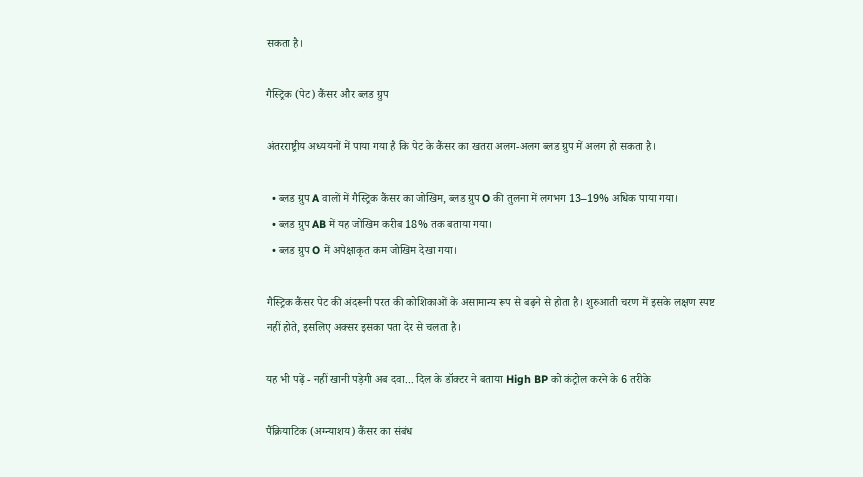सकता है।

गैस्ट्रिक (पेट) कैंसर और ब्लड ग्रुप

अंतरराष्ट्रीय अध्ययनों में पाया गया है कि पेट के कैंसर का खतरा अलग-अलग ब्लड ग्रुप में अलग हो सकता है।

  • ब्लड ग्रुप A वालों में गैस्ट्रिक कैंसर का जोखिम, ब्लड ग्रुप O की तुलना में लगभग 13–19% अधिक पाया गया।
  • ब्लड ग्रुप AB में यह जोखिम करीब 18% तक बताया गया।
  • ब्लड ग्रुप O में अपेक्षाकृत कम जोखिम देखा गया।

गैस्ट्रिक कैंसर पेट की अंदरूनी परत की कोशिकाओं के असामान्य रूप से बढ़ने से होता है। शुरुआती चरण में इसके लक्षण स्पष्ट नहीं होते, इसलिए अक्सर इसका पता देर से चलता है।

यह भी पढ़ें - नहीं खानी पड़ेगी अब दवा... दिल के डॉक्टर ने बताया High BP को कंट्रोल करने के 6 तरीके

पैंक्रियाटिक (अग्न्याशय) कैंसर का संबंध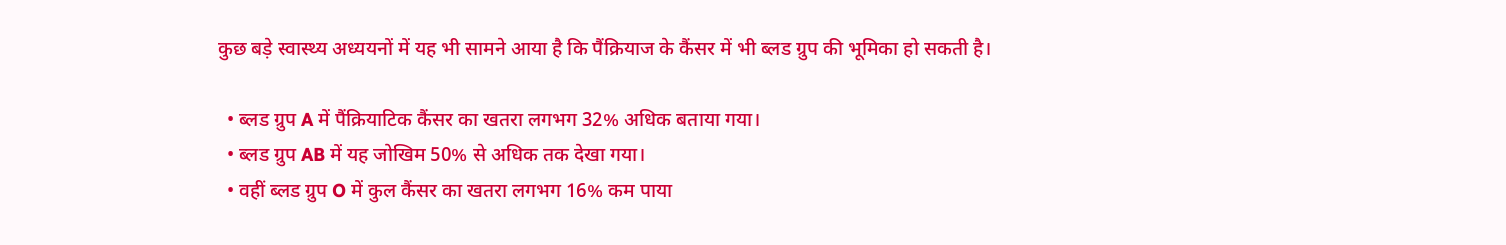कुछ बड़े स्वास्थ्य अध्ययनों में यह भी सामने आया है कि पैंक्रियाज के कैंसर में भी ब्लड ग्रुप की भूमिका हो सकती है।

  • ब्लड ग्रुप A में पैंक्रियाटिक कैंसर का खतरा लगभग 32% अधिक बताया गया।
  • ब्लड ग्रुप AB में यह जोखिम 50% से अधिक तक देखा गया।
  • वहीं ब्लड ग्रुप O में कुल कैंसर का खतरा लगभग 16% कम पाया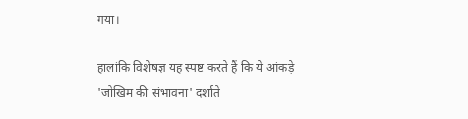गया।

हालांकि विशेषज्ञ यह स्पष्ट करते हैं कि ये आंकड़े 'जोखिम की संभावना' दर्शाते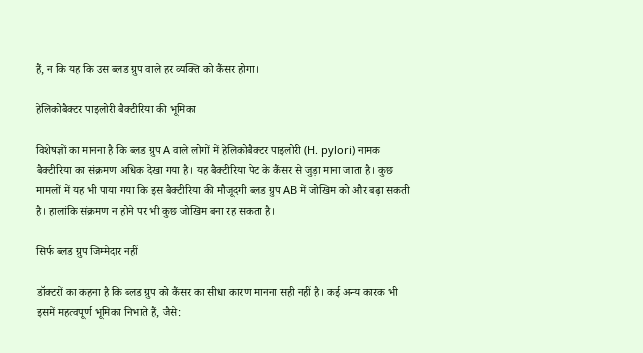हैं, न कि यह कि उस ब्लड ग्रुप वाले हर व्यक्ति को कैंसर होगा।

हेलिकोबैक्टर पाइलोरी बैक्टीरिया की भूमिका

विशेषज्ञों का मानना है कि ब्लड ग्रुप A वाले लोगों में हेलिकोबैक्टर पाइलोरी (H. pylori) नामक बैक्टीरिया का संक्रमण अधिक देखा गया है। यह बैक्टीरिया पेट के कैंसर से जुड़ा माना जाता है। कुछ मामलों में यह भी पाया गया कि इस बैक्टीरिया की मौजूदगी ब्लड ग्रुप AB में जोखिम को और बढ़ा सकती है। हालांकि संक्रमण न होने पर भी कुछ जोखिम बना रह सकता है।

सिर्फ ब्लड ग्रुप जिम्मेदार नहीं

डॉक्टरों का कहना है कि ब्लड ग्रुप को कैंसर का सीधा कारण मानना सही नहीं है। कई अन्य कारक भी इसमें महत्वपूर्ण भूमिका निभाते हैं, जैसे: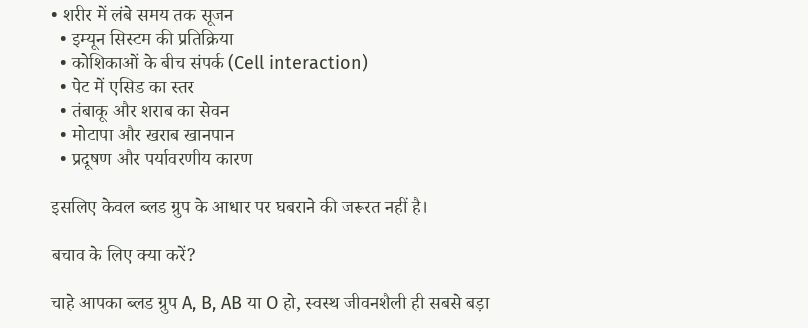• शरीर में लंबे समय तक सूजन
  • इम्यून सिस्टम की प्रतिक्रिया
  • कोशिकाओं के बीच संपर्क (Cell interaction)
  • पेट में एसिड का स्तर
  • तंबाकू और शराब का सेवन
  • मोटापा और खराब खानपान
  • प्रदूषण और पर्यावरणीय कारण

इसलिए केवल ब्लड ग्रुप के आधार पर घबराने की जरूरत नहीं है।

बचाव के लिए क्या करें?

चाहे आपका ब्लड ग्रुप A, B, AB या O हो, स्वस्थ जीवनशैली ही सबसे बड़ा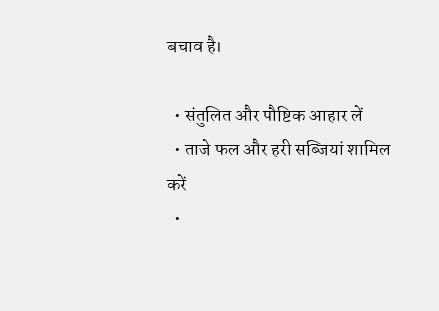बचाव है।

  • संतुलित और पौष्टिक आहार लें
  • ताजे फल और हरी सब्जियां शामिल करें
  •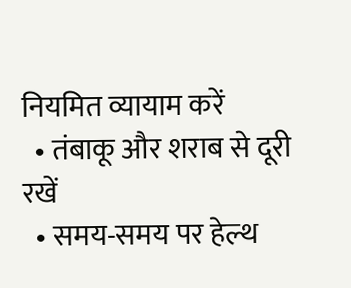नियमित व्यायाम करें
  • तंबाकू और शराब से दूरी रखें
  • समय-समय पर हेल्थ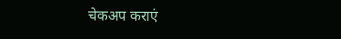चेकअप कराएं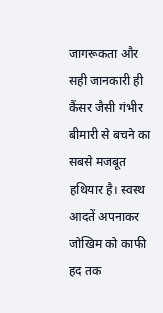जागरूकता और सही जानकारी ही कैंसर जैसी गंभीर बीमारी से बचने का सबसे मजबूत हथियार है। स्वस्थ आदतें अपनाकर जोखिम को काफी हद तक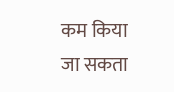कम किया जा सकता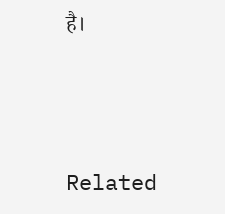है।




Related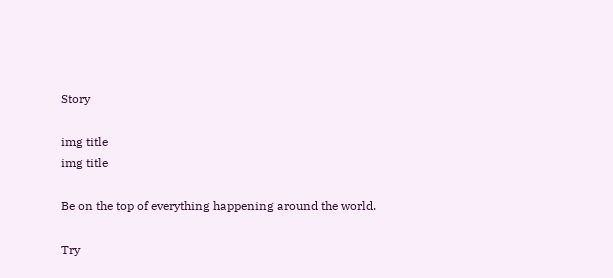Story

img title
img title

Be on the top of everything happening around the world.

Try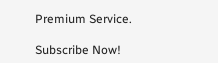Premium Service.

Subscribe Now!